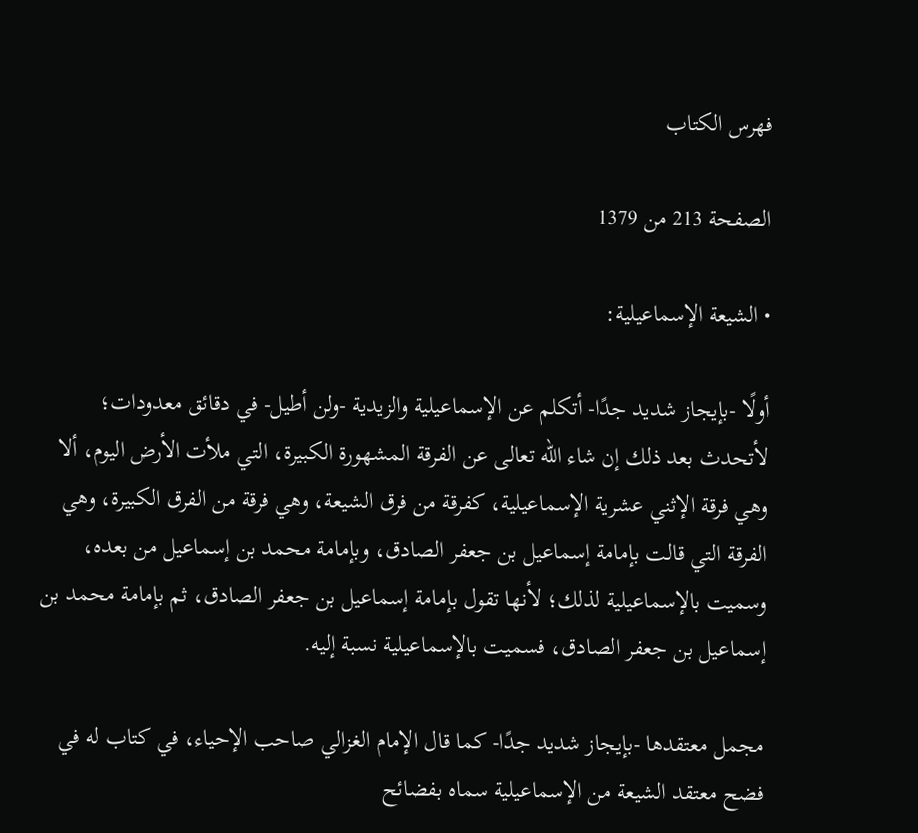فهرس الكتاب

الصفحة 213 من 1379

• الشيعة الإسماعيلية:

أولًا -بإيجاز شديد جدًا- أتكلم عن الإسماعيلية والزيدية -ولن أطيل- في دقائق معدودات؛ لأتحدث بعد ذلك إن شاء الله تعالى عن الفرقة المشهورة الكبيرة، التي ملأت الأرض اليوم، ألا وهي فرقة الإثني عشرية الإسماعيلية، كفرقة من فرق الشيعة، وهي فرقة من الفرق الكبيرة، وهي الفرقة التي قالت بإمامة إسماعيل بن جعفر الصادق، وبإمامة محمد بن إسماعيل من بعده، وسميت بالإسماعيلية لذلك؛ لأنها تقول بإمامة إسماعيل بن جعفر الصادق، ثم بإمامة محمد بن إسماعيل بن جعفر الصادق، فسميت بالإسماعيلية نسبة إليه.

مجمل معتقدها -بإيجاز شديد جدًا- كما قال الإمام الغزالي صاحب الإحياء، في كتاب له في فضح معتقد الشيعة من الإسماعيلية سماه بفضائح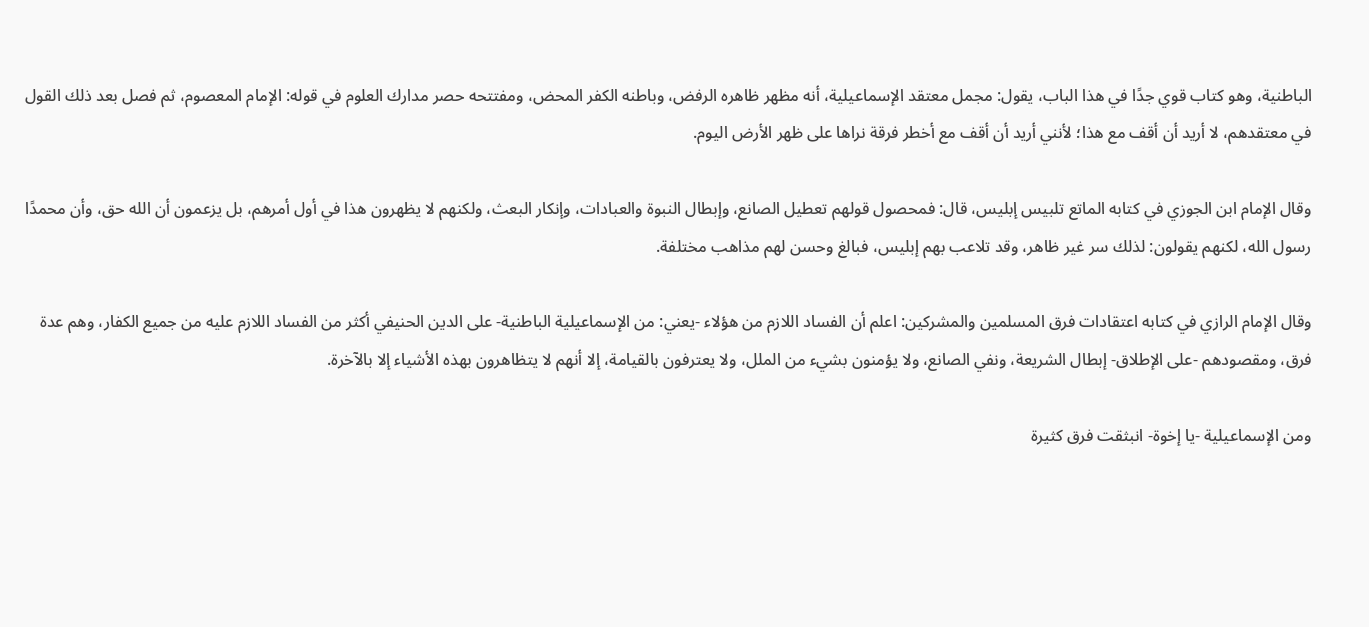الباطنية، وهو كتاب قوي جدًا في هذا الباب، يقول: مجمل معتقد الإسماعيلية، أنه مظهر ظاهره الرفض، وباطنه الكفر المحض، ومفتتحه حصر مدارك العلوم في قوله: الإمام المعصوم، ثم فصل بعد ذلك القول في معتقدهم، لا أريد أن أقف مع هذا؛ لأنني أريد أن أقف مع أخطر فرقة نراها على ظهر الأرض اليوم.

وقال الإمام ابن الجوزي في كتابه الماتع تلبيس إبليس، قال: فمحصول قولهم تعطيل الصانع، وإبطال النبوة والعبادات، وإنكار البعث، ولكنهم لا يظهرون هذا في أول أمرهم، بل يزعمون أن الله حق، وأن محمدًا رسول الله، لكنهم يقولون: لذلك سر غير ظاهر، وقد تلاعب بهم إبليس، فبالغ وحسن لهم مذاهب مختلفة.

وقال الإمام الرازي في كتابه اعتقادات فرق المسلمين والمشركين: اعلم أن الفساد اللازم من هؤلاء -يعني: من الإسماعيلية الباطنية- على الدين الحنيفي أكثر من الفساد اللازم عليه من جميع الكفار، وهم عدة فرق، ومقصودهم -على الإطلاق- إبطال الشريعة، ونفي الصانع، ولا يؤمنون بشيء من الملل، ولا يعترفون بالقيامة، إلا أنهم لا يتظاهرون بهذه الأشياء إلا بالآخرة.

ومن الإسماعيلية -يا إخوة- انبثقت فرق كثيرة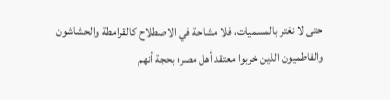حتى لا نغتر بالمسميات، فلا مشاحة في الاصطلاح كالقرامطة والحشاشون والفاطميون الذين خربوا معتقد أهل مصر؛ بحجة أنهم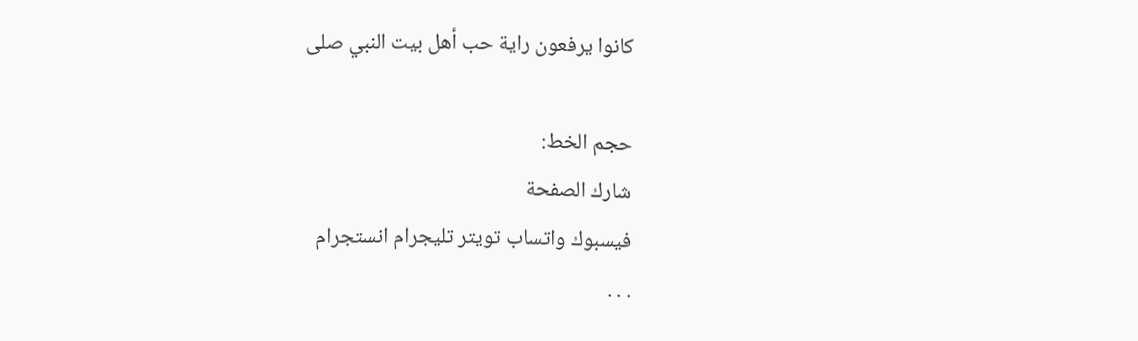كانوا يرفعون راية حب أهل بيت النبي صلى

حجم الخط:
شارك الصفحة
فيسبوك واتساب تويتر تليجرام انستجرام
. . .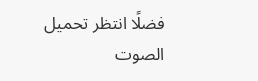فضلًا انتظر تحميل الصوت